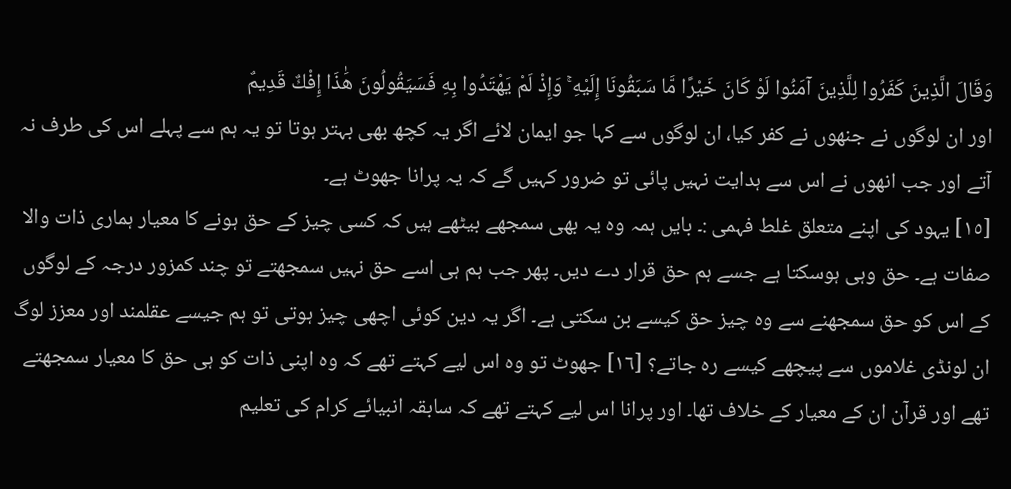وَقَالَ الَّذِينَ كَفَرُوا لِلَّذِينَ آمَنُوا لَوْ كَانَ خَيْرًا مَّا سَبَقُونَا إِلَيْهِ ۚ وَإِذْ لَمْ يَهْتَدُوا بِهِ فَسَيَقُولُونَ هَٰذَا إِفْكٌ قَدِيمٌ
اور ان لوگوں نے جنھوں نے کفر کیا، ان لوگوں سے کہا جو ایمان لائے اگر یہ کچھ بھی بہتر ہوتا تو یہ ہم سے پہلے اس کی طرف نہ آتے اور جب انھوں نے اس سے ہدایت نہیں پائی تو ضرور کہیں گے کہ یہ پرانا جھوٹ ہے۔
[١٥] یہود کی اپنے متعلق غلط فہمی :۔ بایں ہمہ وہ یہ بھی سمجھے بیٹھے ہیں کہ کسی چیز کے حق ہونے کا معیار ہماری ذات والا صفات ہے۔ حق وہی ہوسکتا ہے جسے ہم حق قرار دے دیں۔ پھر جب ہم ہی اسے حق نہیں سمجھتے تو چند کمزور درجہ کے لوگوں کے اس کو حق سمجھنے سے وہ چیز حق کیسے بن سکتی ہے۔ اگر یہ دین کوئی اچھی چیز ہوتی تو ہم جیسے عقلمند اور معزز لوگ ان لونڈی غلاموں سے پیچھے کیسے رہ جاتے؟ [١٦] جھوٹ تو وہ اس لیے کہتے تھے کہ وہ اپنی ذات کو ہی حق کا معیار سمجھتے تھے اور قرآن ان کے معیار کے خلاف تھا۔ اور پرانا اس لیے کہتے تھے کہ سابقہ انبیائے کرام کی تعلیم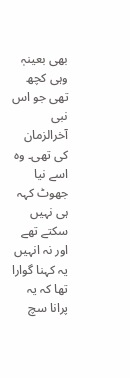بھی بعینہٖ وہی کچھ تھی جو اس نبی آخرالزمان کی تھی۔ وہ اسے نیا جھوٹ کہہ ہی نہیں سکتے تھے اور نہ انہیں یہ کہنا گوارا تھا کہ یہ پرانا سچ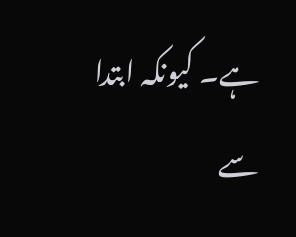ہے۔ کیونکہ ابتدا سے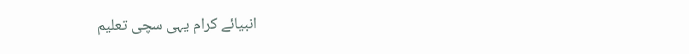انبیائے کرام یہی سچی تعلیم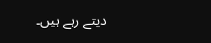دیتے رہے ہیں۔